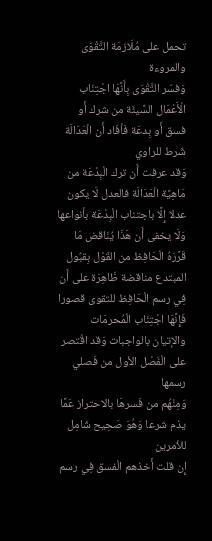تحمل على مُلَازمَة التَّقْوَى والمروءة
وَفسّر التَّقْوَى بِأَنَّهَا اجْتِنَاب الْأَعْمَال السَّيئَة من شرك أَو فسق أَو بِدعَة فَأفَاد أَن الْعَدَالَة شَرط للراوي
وَقد عرفت أَن ترك الْبِدْعَة من مَاهِيَّة الْعَدَالَة فالعدل لَا يكون عدلا إِلَّا باجتناب الْبِدْعَة بأنواعها
وَلَا يخفى أَن هَذَا يُنَاقض مَا قَرَّرَهُ الْحَافِظ من القَوْل بِقبُول المبتدع مناقضة ظَاهِرَة على أَن فِي رسم الْحَافِظ للتقوى قصورا فَإِنَّهَا اجْتِنَاب الْمُحرمَات والإتيان بالواجبات وَقد اقْتصر على الْفَصْل الأول من فَصلي رسمها
وَمِنْهُم من فَسرهَا بالاحتراز عَمَّا يذم شرعا وَهُوَ صَحِيح شَامِل للأمرين
إِن قلت أَخذهم الْفسق فِي رسم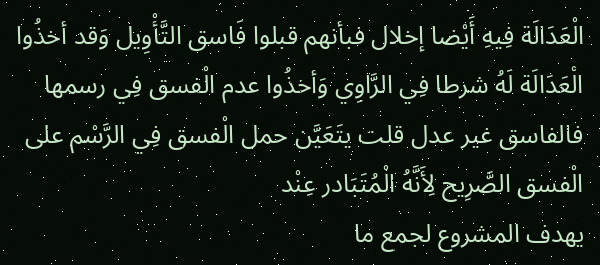الْعَدَالَة فِيهِ أَيْضا إخلال فبأنهم قبلوا فَاسق التَّأْوِيل وَقد أخذُوا الْعَدَالَة لَهُ شرطا فِي الرَّاوِي وَأخذُوا عدم الْفسق فِي رسمها فالفاسق غير عدل قلت يتَعَيَّن حمل الْفسق فِي الرَّسْم على الْفسق الصَّرِيح لِأَنَّهُ الْمُتَبَادر عِنْد
يهدف المشروع لجمع ما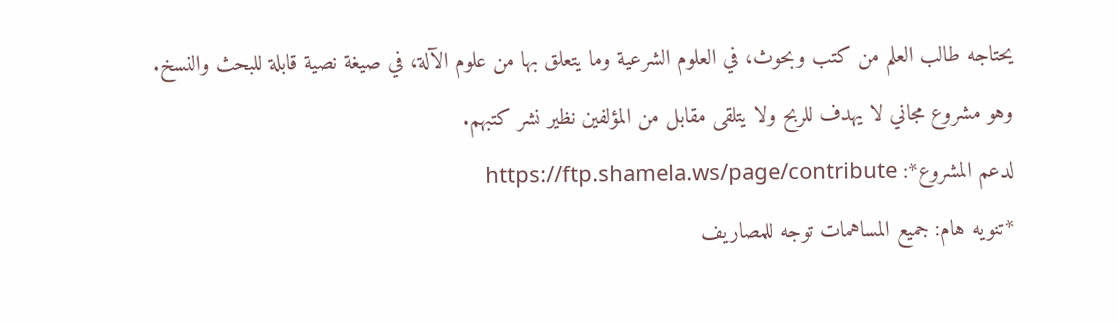يحتاجه طالب العلم من كتب وبحوث، في العلوم الشرعية وما يتعلق بها من علوم الآلة، في صيغة نصية قابلة للبحث والنسخ.
وهو مشروع مجاني لا يهدف للربح ولا يتلقى مقابل من المؤلفين نظير نشر كتبهم.
لدعم المشروع*: https://ftp.shamela.ws/page/contribute
*تنويه هام: جميع المساهمات توجه للمصاريف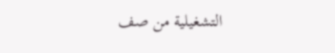التشغيلية من صف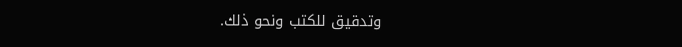وتدقيق للكتب ونحو ذلك.